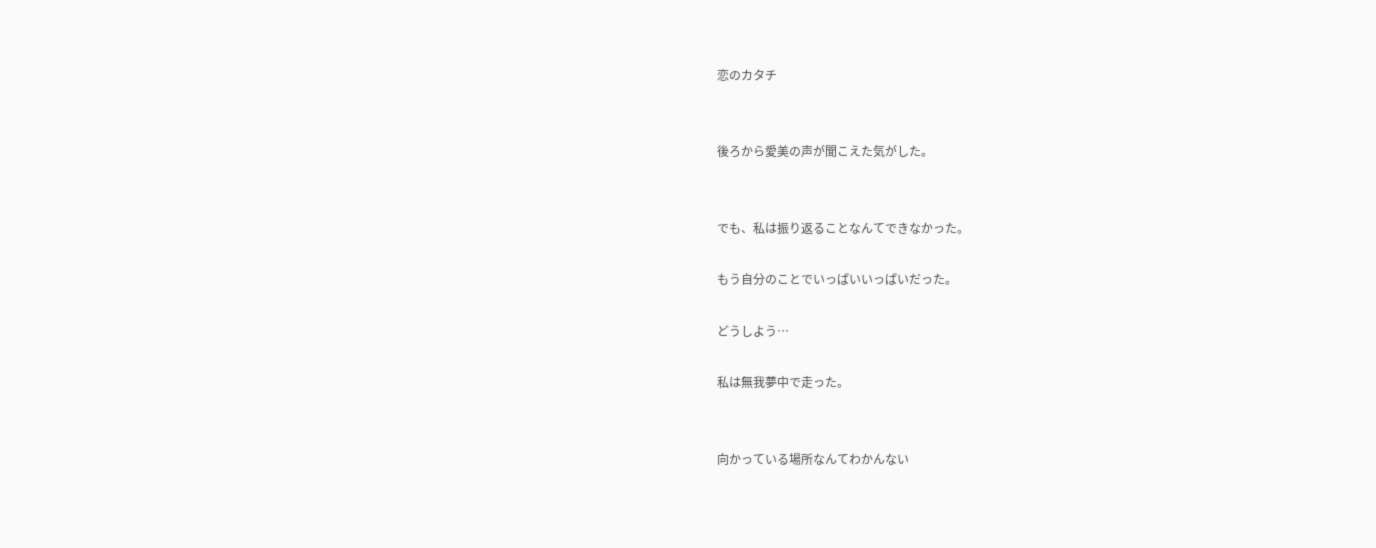恋のカタチ


後ろから愛美の声が聞こえた気がした。


でも、私は振り返ることなんてできなかった。

もう自分のことでいっぱいいっぱいだった。

どうしよう…

私は無我夢中で走った。


向かっている場所なんてわかんない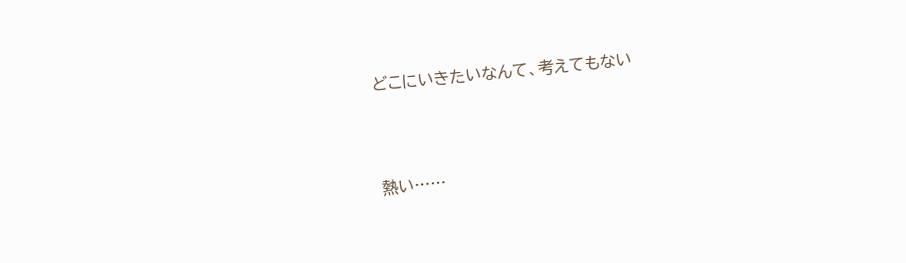どこにいきたいなんて、考えてもない



熱い……